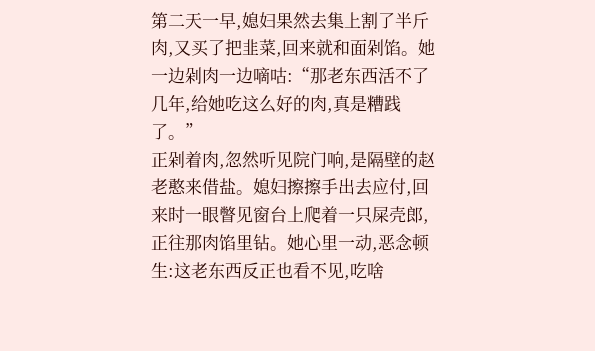第二天一早,媳妇果然去集上割了半斤肉,又买了把韭菜,回来就和面剁馅。她一边剁肉一边嘀咕:“那老东西活不了几年,给她吃这么好的肉,真是糟践了。”
正剁着肉,忽然听见院门响,是隔壁的赵老憨来借盐。媳妇擦擦手出去应付,回来时一眼瞥见窗台上爬着一只屎壳郎,正往那肉馅里钻。她心里一动,恶念顿生:这老东西反正也看不见,吃啥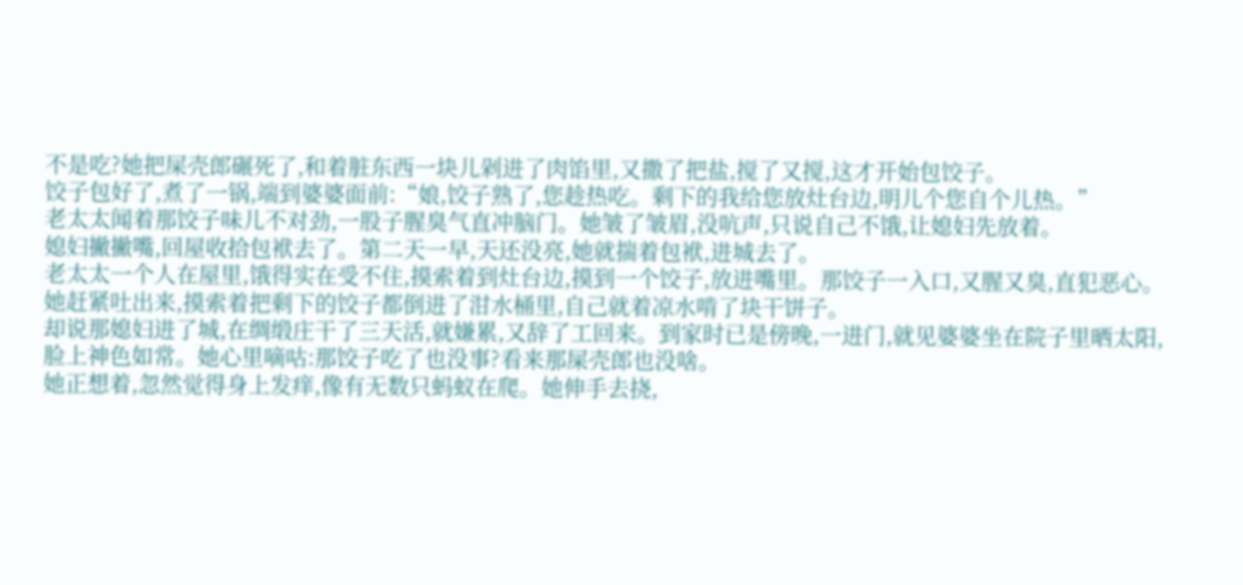不是吃?她把屎壳郎碾死了,和着脏东西一块儿剁进了肉馅里,又撒了把盐,搅了又搅,这才开始包饺子。
饺子包好了,煮了一锅,端到婆婆面前:“娘,饺子熟了,您趁热吃。剩下的我给您放灶台边,明儿个您自个儿热。”
老太太闻着那饺子味儿不对劲,一股子腥臭气直冲脑门。她皱了皱眉,没吭声,只说自己不饿,让媳妇先放着。
媳妇撇撇嘴,回屋收拾包袱去了。第二天一早,天还没亮,她就揣着包袱,进城去了。
老太太一个人在屋里,饿得实在受不住,摸索着到灶台边,摸到一个饺子,放进嘴里。那饺子一入口,又腥又臭,直犯恶心。她赶紧吐出来,摸索着把剩下的饺子都倒进了泔水桶里,自己就着凉水啃了块干饼子。
却说那媳妇进了城,在绸缎庄干了三天活,就嫌累,又辞了工回来。到家时已是傍晚,一进门,就见婆婆坐在院子里晒太阳,脸上神色如常。她心里嘀咕:那饺子吃了也没事?看来那屎壳郎也没啥。
她正想着,忽然觉得身上发痒,像有无数只蚂蚁在爬。她伸手去挠,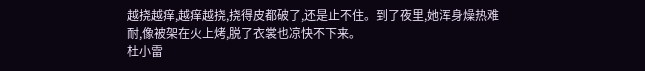越挠越痒,越痒越挠,挠得皮都破了,还是止不住。到了夜里,她浑身燥热难耐,像被架在火上烤,脱了衣裳也凉快不下来。
杜小雷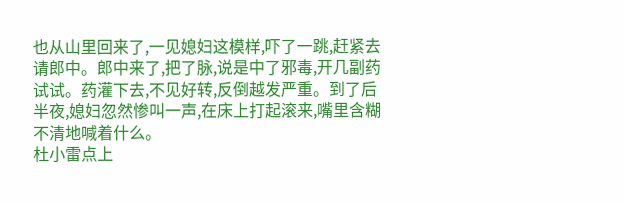也从山里回来了,一见媳妇这模样,吓了一跳,赶紧去请郎中。郎中来了,把了脉,说是中了邪毒,开几副药试试。药灌下去,不见好转,反倒越发严重。到了后半夜,媳妇忽然惨叫一声,在床上打起滚来,嘴里含糊不清地喊着什么。
杜小雷点上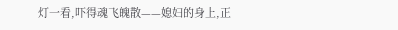灯一看,吓得魂飞魄散——媳妇的身上,正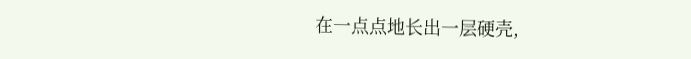在一点点地长出一层硬壳,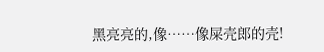黑亮亮的,像……像屎壳郎的壳!